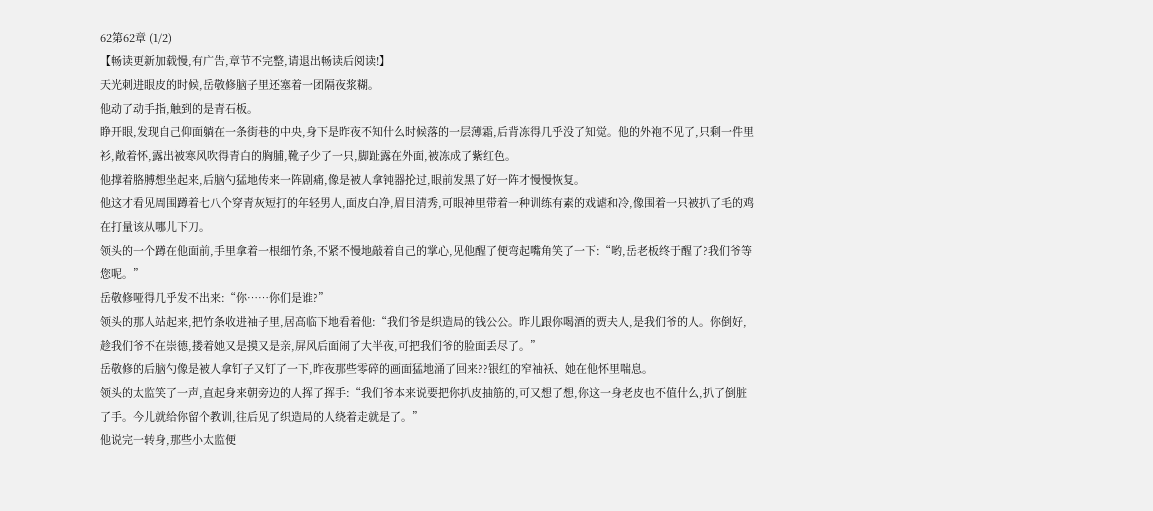62第62章 (1/2)
【畅读更新加载慢,有广告,章节不完整,请退出畅读后阅读!】
天光刺进眼皮的时候,岳敬修脑子里还塞着一团隔夜浆糊。
他动了动手指,触到的是青石板。
睁开眼,发现自己仰面躺在一条街巷的中央,身下是昨夜不知什么时候落的一层薄霜,后背冻得几乎没了知觉。他的外袍不见了,只剩一件里衫,敞着怀,露出被寒风吹得青白的胸脯,靴子少了一只,脚趾露在外面,被冻成了紫红色。
他撑着胳膊想坐起来,后脑勺猛地传来一阵剧痛,像是被人拿钝器抡过,眼前发黑了好一阵才慢慢恢复。
他这才看见周围蹲着七八个穿青灰短打的年轻男人,面皮白净,眉目清秀,可眼神里带着一种训练有素的戏谑和冷,像围着一只被扒了毛的鸡在打量该从哪儿下刀。
领头的一个蹲在他面前,手里拿着一根细竹条,不紧不慢地敲着自己的掌心,见他醒了便弯起嘴角笑了一下:“哟,岳老板终于醒了?我们爷等您呢。”
岳敬修哑得几乎发不出来:“你……你们是谁?”
领头的那人站起来,把竹条收进袖子里,居高临下地看着他:“我们爷是织造局的钱公公。昨儿跟你喝酒的贾夫人,是我们爷的人。你倒好,趁我们爷不在崇德,搂着她又是摸又是亲,屏风后面闹了大半夜,可把我们爷的脸面丢尽了。”
岳敬修的后脑勺像是被人拿钉子又钉了一下,昨夜那些零碎的画面猛地涌了回来??银红的窄袖袄、她在他怀里喘息。
领头的太监笑了一声,直起身来朝旁边的人挥了挥手:“我们爷本来说要把你扒皮抽筋的,可又想了想,你这一身老皮也不值什么,扒了倒脏了手。今儿就给你留个教训,往后见了织造局的人绕着走就是了。”
他说完一转身,那些小太监便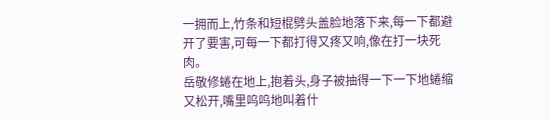一拥而上,竹条和短棍劈头盖脸地落下来,每一下都避开了要害,可每一下都打得又疼又响,像在打一块死肉。
岳敬修蜷在地上,抱着头,身子被抽得一下一下地蜷缩又松开,嘴里呜呜地叫着什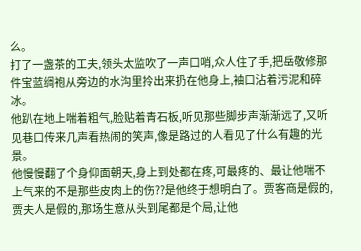么。
打了一盏茶的工夫,领头太监吹了一声口哨,众人住了手,把岳敬修那件宝蓝绸袍从旁边的水沟里拎出来扔在他身上,袖口沾着污泥和碎冰。
他趴在地上喘着粗气,脸贴着青石板,听见那些脚步声渐渐远了,又听见巷口传来几声看热闹的笑声,像是路过的人看见了什么有趣的光景。
他慢慢翻了个身仰面朝天,身上到处都在疼,可最疼的、最让他喘不上气来的不是那些皮肉上的伤??是他终于想明白了。贾客商是假的,贾夫人是假的,那场生意从头到尾都是个局,让他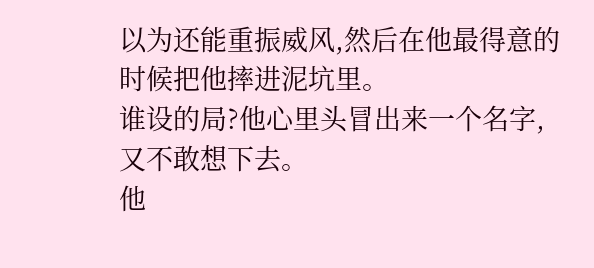以为还能重振威风,然后在他最得意的时候把他摔进泥坑里。
谁设的局?他心里头冒出来一个名字,又不敢想下去。
他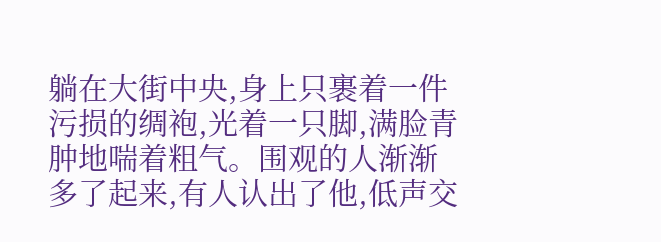躺在大街中央,身上只裹着一件污损的绸袍,光着一只脚,满脸青肿地喘着粗气。围观的人渐渐多了起来,有人认出了他,低声交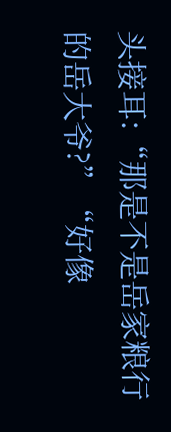头接耳:“那是不是岳家粮行的岳大爷?”“好像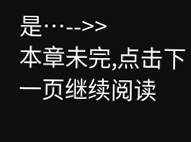是…-->>
本章未完,点击下一页继续阅读